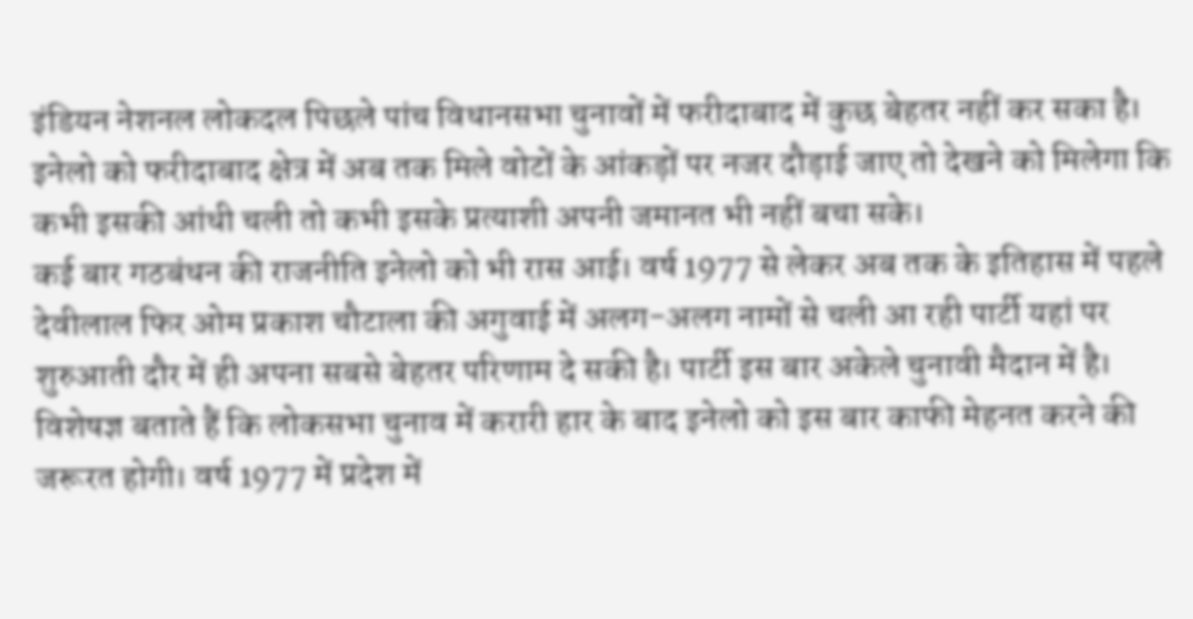इंडियन नेशनल लोकदल पिछले पांच विधानसभा चुनावों में फरीदाबाद में कुछ बेहतर नहीं कर सका है। इनेलो को फरीदाबाद क्षेत्र में अब तक मिले वोटों के आंकड़ों पर नजर दौड़ाई जाए तो देखने को मिलेगा कि कभी इसकी आंधी चली तो कभी इसके प्रत्याशी अपनी जमानत भी नहीं बचा सके।
कई बार गठबंधन की राजनीति इनेलो को भी रास आई। वर्ष 1977 से लेकर अब तक के इतिहास में पहले देवीलाल फिर ओम प्रकाश चौटाला की अगुवाई में अलग-अलग नामों से चली आ रही पार्टी यहां पर शुरुआती दौर में ही अपना सबसे बेहतर परिणाम दे सकी है। पार्टी इस बार अकेले चुनावी मैदान में है।
विशेषज्ञ बताते हैं कि लोकसभा चुनाव में करारी हार के बाद इनेलो को इस बार काफी मेहनत करने की जरूरत होगी। वर्ष 1977 में प्रदेश में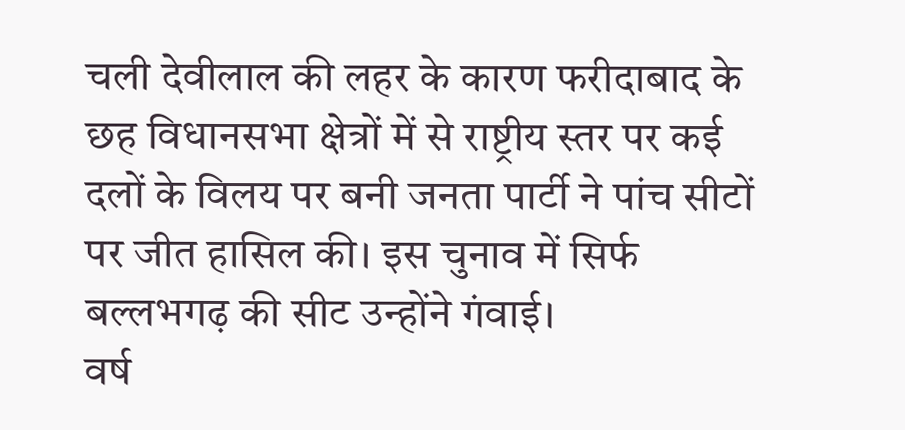चली देवीलाल की लहर के कारण फरीदाबाद के छह विधानसभा क्षेत्रों में से राष्ट्रीय स्तर पर कई दलों के विलय पर बनी जनता पार्टी ने पांच सीटों पर जीत हासिल की। इस चुनाव में सिर्फ बल्लभगढ़ की सीट उन्होंने गंवाई।
वर्ष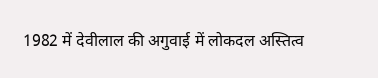1982 में देवीलाल की अगुवाई में लोकदल अस्तित्व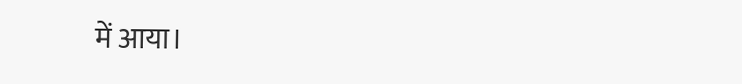में आया।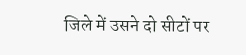जिले में उसने दो सीटों पर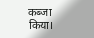कब्जा किया।